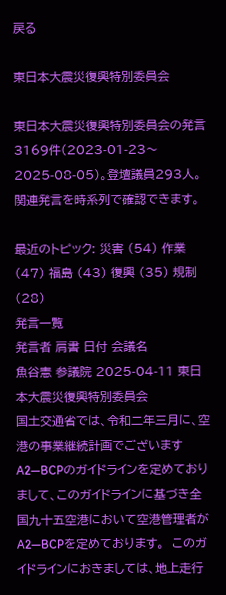戻る

東日本大震災復興特別委員会

東日本大震災復興特別委員会の発言3169件(2023-01-23〜2025-08-05)。登壇議員293人。関連発言を時系列で確認できます。

最近のトピック: 災害 (54) 作業 (47) 福島 (43) 復興 (35) 規制 (28)
発言一覧
発言者 肩書 日付 会議名
魚谷憲 参議院 2025-04-11 東日本大震災復興特別委員会
国土交通省では、令和二年三月に、空港の事業継続計画でございますA2―BCPのガイドラインを定めておりまして、このガイドラインに基づき全国九十五空港において空港管理者がA2―BCPを定めております。  このガイドラインにおきましては、地上走行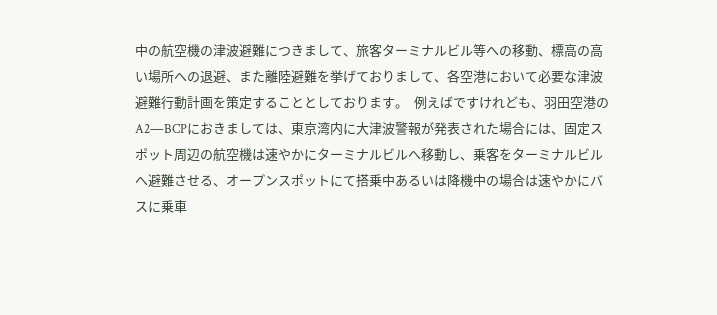中の航空機の津波避難につきまして、旅客ターミナルビル等への移動、標高の高い場所への退避、また離陸避難を挙げておりまして、各空港において必要な津波避難行動計画を策定することとしております。  例えばですけれども、羽田空港のA2―BCPにおきましては、東京湾内に大津波警報が発表された場合には、固定スポット周辺の航空機は速やかにターミナルビルへ移動し、乗客をターミナルビルへ避難させる、オープンスポットにて搭乗中あるいは降機中の場合は速やかにバスに乗車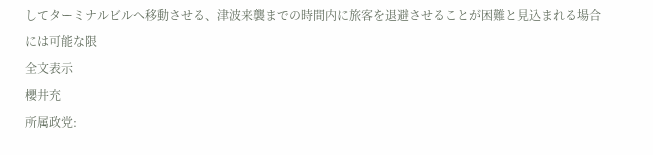してターミナルビルへ移動させる、津波来襲までの時間内に旅客を退避させることが困難と見込まれる場合には可能な限
全文表示
櫻井充
所属政党: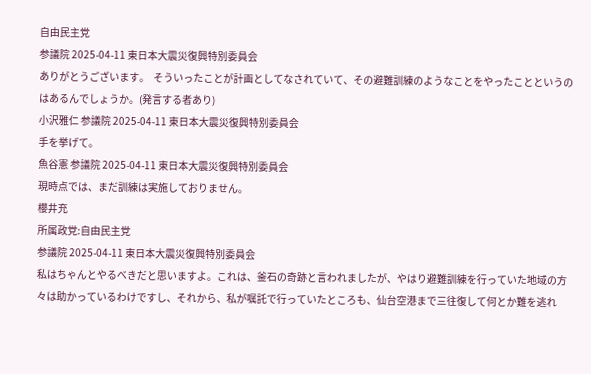自由民主党
参議院 2025-04-11 東日本大震災復興特別委員会
ありがとうございます。  そういったことが計画としてなされていて、その避難訓練のようなことをやったことというのはあるんでしょうか。(発言する者あり)
小沢雅仁 参議院 2025-04-11 東日本大震災復興特別委員会
手を挙げて。
魚谷憲 参議院 2025-04-11 東日本大震災復興特別委員会
現時点では、まだ訓練は実施しておりません。
櫻井充
所属政党:自由民主党
参議院 2025-04-11 東日本大震災復興特別委員会
私はちゃんとやるべきだと思いますよ。これは、釜石の奇跡と言われましたが、やはり避難訓練を行っていた地域の方々は助かっているわけですし、それから、私が嘱託で行っていたところも、仙台空港まで三往復して何とか難を逃れ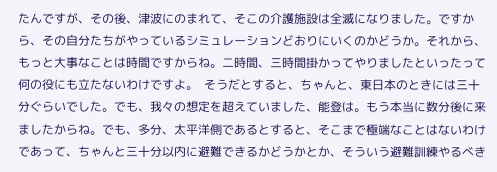たんですが、その後、津波にのまれて、そこの介護施設は全滅になりました。ですから、その自分たちがやっているシミュレーションどおりにいくのかどうか。それから、もっと大事なことは時間ですからね。二時間、三時間掛かってやりましたといったって何の役にも立たないわけですよ。  そうだとすると、ちゃんと、東日本のときには三十分ぐらいでした。でも、我々の想定を超えていました、能登は。もう本当に数分後に来ましたからね。でも、多分、太平洋側であるとすると、そこまで極端なことはないわけであって、ちゃんと三十分以内に避難できるかどうかとか、そういう避難訓練やるべき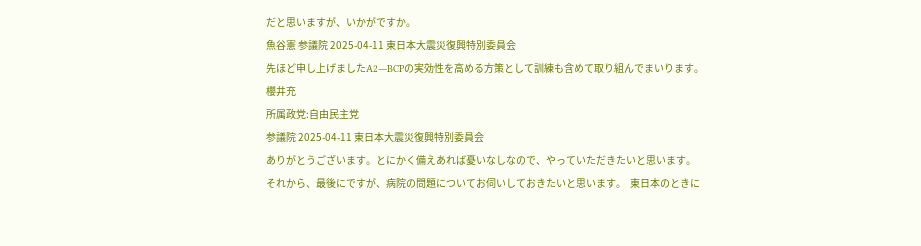だと思いますが、いかがですか。
魚谷憲 参議院 2025-04-11 東日本大震災復興特別委員会
先ほど申し上げましたA2―BCPの実効性を高める方策として訓練も含めて取り組んでまいります。
櫻井充
所属政党:自由民主党
参議院 2025-04-11 東日本大震災復興特別委員会
ありがとうございます。とにかく備えあれば憂いなしなので、やっていただきたいと思います。  それから、最後にですが、病院の問題についてお伺いしておきたいと思います。  東日本のときに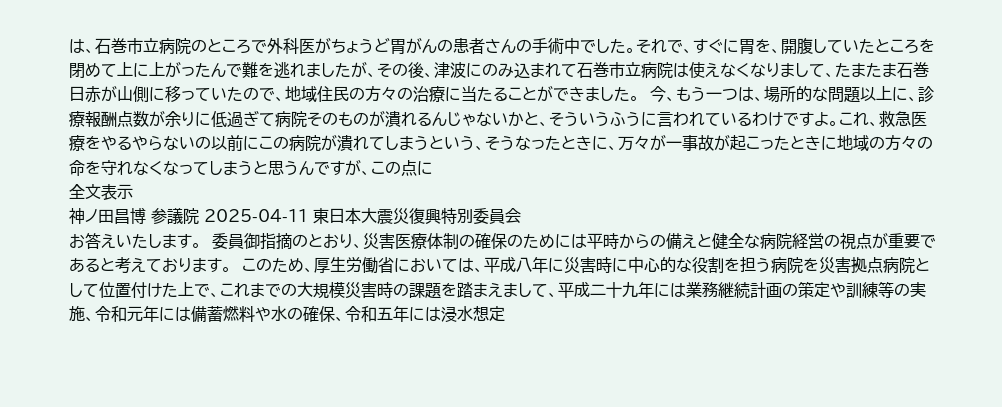は、石巻市立病院のところで外科医がちょうど胃がんの患者さんの手術中でした。それで、すぐに胃を、開腹していたところを閉めて上に上がったんで難を逃れましたが、その後、津波にのみ込まれて石巻市立病院は使えなくなりまして、たまたま石巻日赤が山側に移っていたので、地域住民の方々の治療に当たることができました。  今、もう一つは、場所的な問題以上に、診療報酬点数が余りに低過ぎて病院そのものが潰れるんじゃないかと、そういうふうに言われているわけですよ。これ、救急医療をやるやらないの以前にこの病院が潰れてしまうという、そうなったときに、万々が一事故が起こったときに地域の方々の命を守れなくなってしまうと思うんですが、この点に
全文表示
神ノ田昌博 参議院 2025-04-11 東日本大震災復興特別委員会
お答えいたします。  委員御指摘のとおり、災害医療体制の確保のためには平時からの備えと健全な病院経営の視点が重要であると考えております。  このため、厚生労働省においては、平成八年に災害時に中心的な役割を担う病院を災害拠点病院として位置付けた上で、これまでの大規模災害時の課題を踏まえまして、平成二十九年には業務継続計画の策定や訓練等の実施、令和元年には備蓄燃料や水の確保、令和五年には浸水想定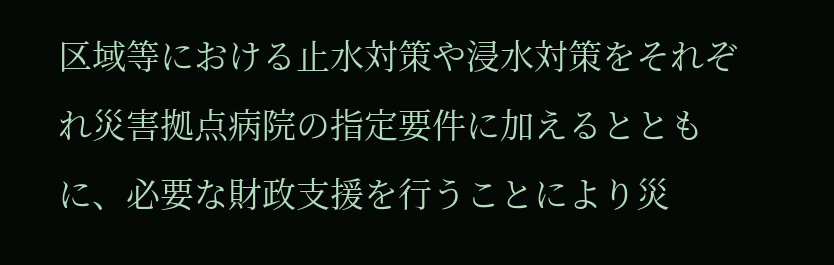区域等における止水対策や浸水対策をそれぞれ災害拠点病院の指定要件に加えるとともに、必要な財政支援を行うことにより災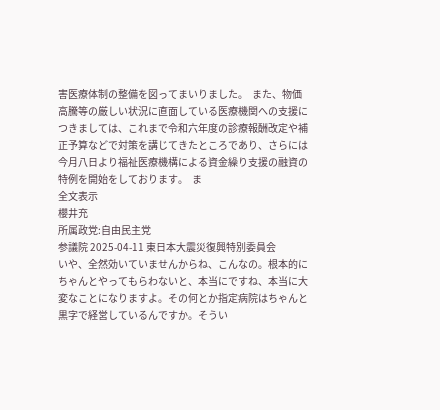害医療体制の整備を図ってまいりました。  また、物価高騰等の厳しい状況に直面している医療機関への支援につきましては、これまで令和六年度の診療報酬改定や補正予算などで対策を講じてきたところであり、さらには今月八日より福祉医療機構による資金繰り支援の融資の特例を開始をしております。  ま
全文表示
櫻井充
所属政党:自由民主党
参議院 2025-04-11 東日本大震災復興特別委員会
いや、全然効いていませんからね、こんなの。根本的にちゃんとやってもらわないと、本当にですね、本当に大変なことになりますよ。その何とか指定病院はちゃんと黒字で経営しているんですか。そうい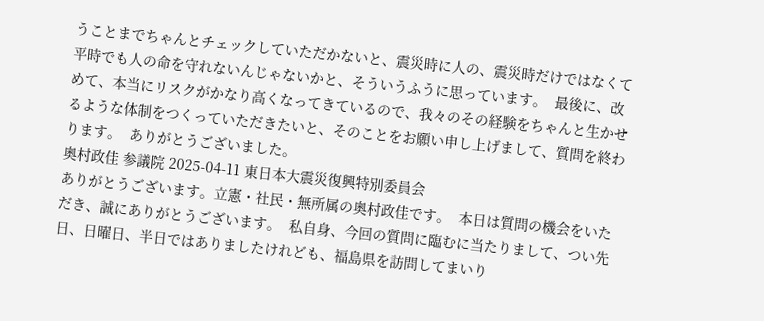うことまでちゃんとチェックしていただかないと、震災時に人の、震災時だけではなくて平時でも人の命を守れないんじゃないかと、そういうふうに思っています。  最後に、改めて、本当にリスクがかなり高くなってきているので、我々のその経験をちゃんと生かせるような体制をつくっていただきたいと、そのことをお願い申し上げまして、質問を終わります。  ありがとうございました。
奥村政佳 参議院 2025-04-11 東日本大震災復興特別委員会
ありがとうございます。立憲・社民・無所属の奥村政佳です。  本日は質問の機会をいただき、誠にありがとうございます。  私自身、今回の質問に臨むに当たりまして、つい先日、日曜日、半日ではありましたけれども、福島県を訪問してまいり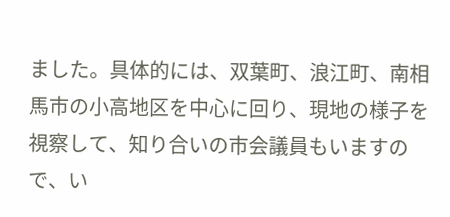ました。具体的には、双葉町、浪江町、南相馬市の小高地区を中心に回り、現地の様子を視察して、知り合いの市会議員もいますので、い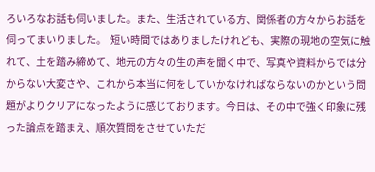ろいろなお話も伺いました。また、生活されている方、関係者の方々からお話を伺ってまいりました。  短い時間ではありましたけれども、実際の現地の空気に触れて、土を踏み締めて、地元の方々の生の声を聞く中で、写真や資料からでは分からない大変さや、これから本当に何をしていかなければならないのかという問題がよりクリアになったように感じております。今日は、その中で強く印象に残った論点を踏まえ、順次質問をさせていただ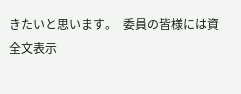きたいと思います。  委員の皆様には資
全文表示